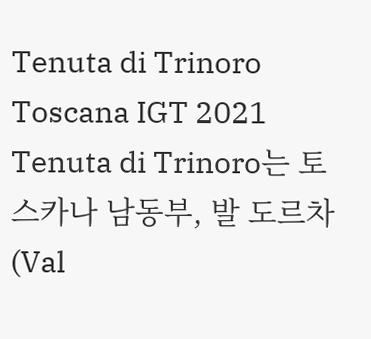Tenuta di Trinoro Toscana IGT 2021
Tenuta di Trinoro는 토스카나 남동부, 발 도르차(Val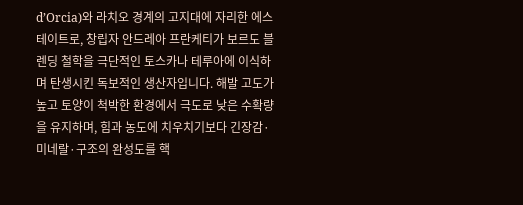d’Orcia)와 라치오 경계의 고지대에 자리한 에스테이트로, 창립자 안드레아 프란케티가 보르도 블렌딩 철학을 극단적인 토스카나 테루아에 이식하며 탄생시킨 독보적인 생산자입니다. 해발 고도가 높고 토양이 척박한 환경에서 극도로 낮은 수확량을 유지하며, 힘과 농도에 치우치기보다 긴장감·미네랄·구조의 완성도를 핵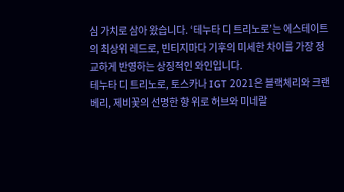심 가치로 삼아 왔습니다. ‘테누타 디 트리노로’는 에스테이트의 최상위 레드로, 빈티지마다 기후의 미세한 차이를 가장 정교하게 반영하는 상징적인 와인입니다.
테누타 디 트리노로, 토스카나 IGT 2021은 블랙체리와 크랜베리, 제비꽃의 선명한 향 위로 허브와 미네랄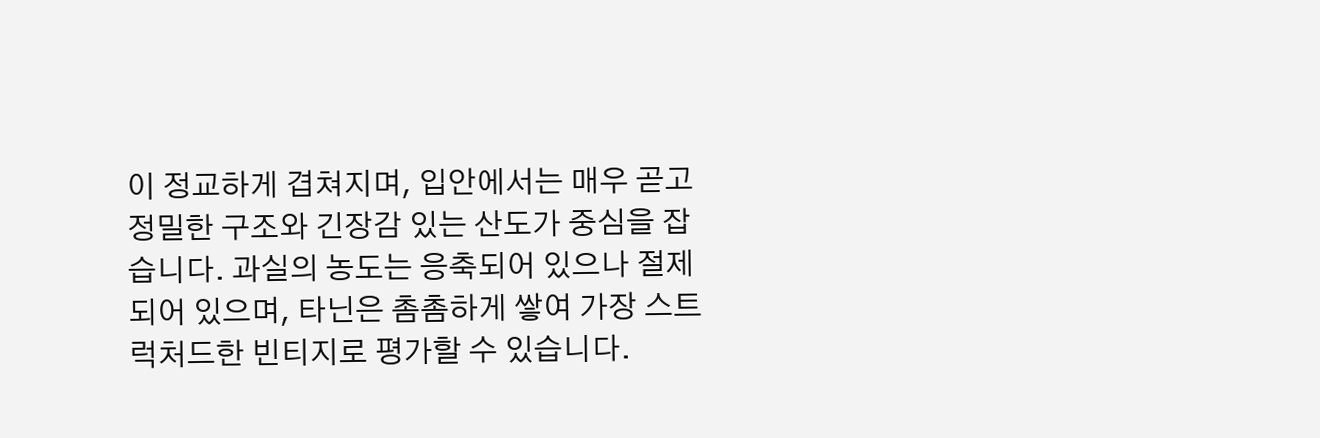이 정교하게 겹쳐지며, 입안에서는 매우 곧고 정밀한 구조와 긴장감 있는 산도가 중심을 잡습니다. 과실의 농도는 응축되어 있으나 절제되어 있으며, 타닌은 촘촘하게 쌓여 가장 스트럭처드한 빈티지로 평가할 수 있습니다.